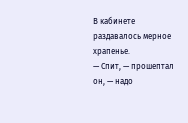В кабинете раздавалось мерное храпенье.
— Спит, — прошептал он, — надо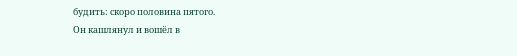будить: скоро половина пятого.
Он кашлянул и вошёл в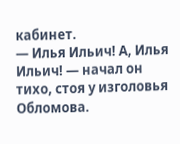кабинет.
— Илья Ильич! А, Илья Ильич! — начал он тихо, стоя у изголовья Обломова.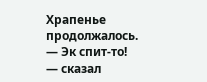Храпенье продолжалось.
— Эк спит-то! — сказал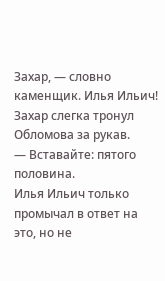Захар, — словно каменщик. Илья Ильич!
Захар слегка тронул Обломова за рукав.
— Вставайте: пятого половина.
Илья Ильич только промычал в ответ на это, но не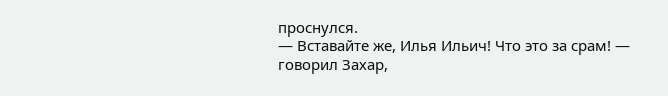проснулся.
— Вставайте же, Илья Ильич! Что это за срам! — говорил Захар,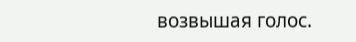возвышая голос.